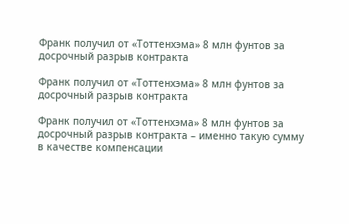Франк получил от «Тоттенхэма» 8 млн фунтов за досрочный разрыв контракта

Франк получил от «Тоттенхэма» 8 млн фунтов за досрочный разрыв контракта

Франк получил от «Тоттенхэма» 8 млн фунтов за досрочный разрыв контракта – именно такую сумму в качестве компенсации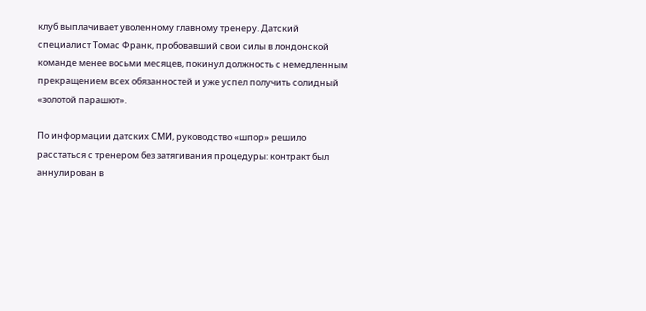клуб выплачивает уволенному главному тренеру. Датский специалист Томас Франк, пробовавший свои силы в лондонской команде менее восьми месяцев, покинул должность с немедленным прекращением всех обязанностей и уже успел получить солидный «золотой парашют».

По информации датских СМИ, руководство «шпор» решило расстаться с тренером без затягивания процедуры: контракт был аннулирован в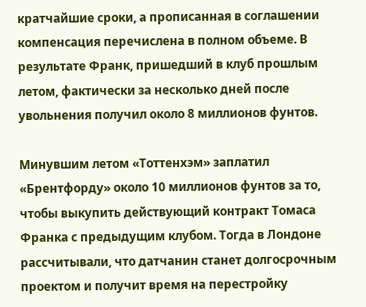кратчайшие сроки, а прописанная в соглашении компенсация перечислена в полном объеме. В результате Франк, пришедший в клуб прошлым летом, фактически за несколько дней после увольнения получил около 8 миллионов фунтов.

Минувшим летом «Тоттенхэм» заплатил «Брентфорду» около 10 миллионов фунтов за то, чтобы выкупить действующий контракт Томаса Франка с предыдущим клубом. Тогда в Лондоне рассчитывали, что датчанин станет долгосрочным проектом и получит время на перестройку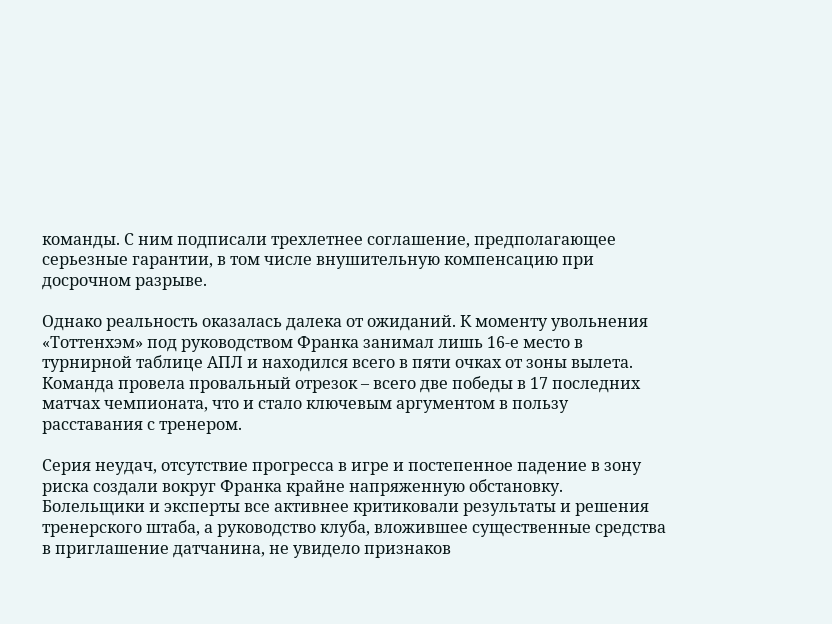команды. С ним подписали трехлетнее соглашение, предполагающее серьезные гарантии, в том числе внушительную компенсацию при досрочном разрыве.

Однако реальность оказалась далека от ожиданий. К моменту увольнения «Тоттенхэм» под руководством Франка занимал лишь 16-е место в турнирной таблице АПЛ и находился всего в пяти очках от зоны вылета. Команда провела провальный отрезок – всего две победы в 17 последних матчах чемпионата, что и стало ключевым аргументом в пользу расставания с тренером.

Серия неудач, отсутствие прогресса в игре и постепенное падение в зону риска создали вокруг Франка крайне напряженную обстановку. Болельщики и эксперты все активнее критиковали результаты и решения тренерского штаба, а руководство клуба, вложившее существенные средства в приглашение датчанина, не увидело признаков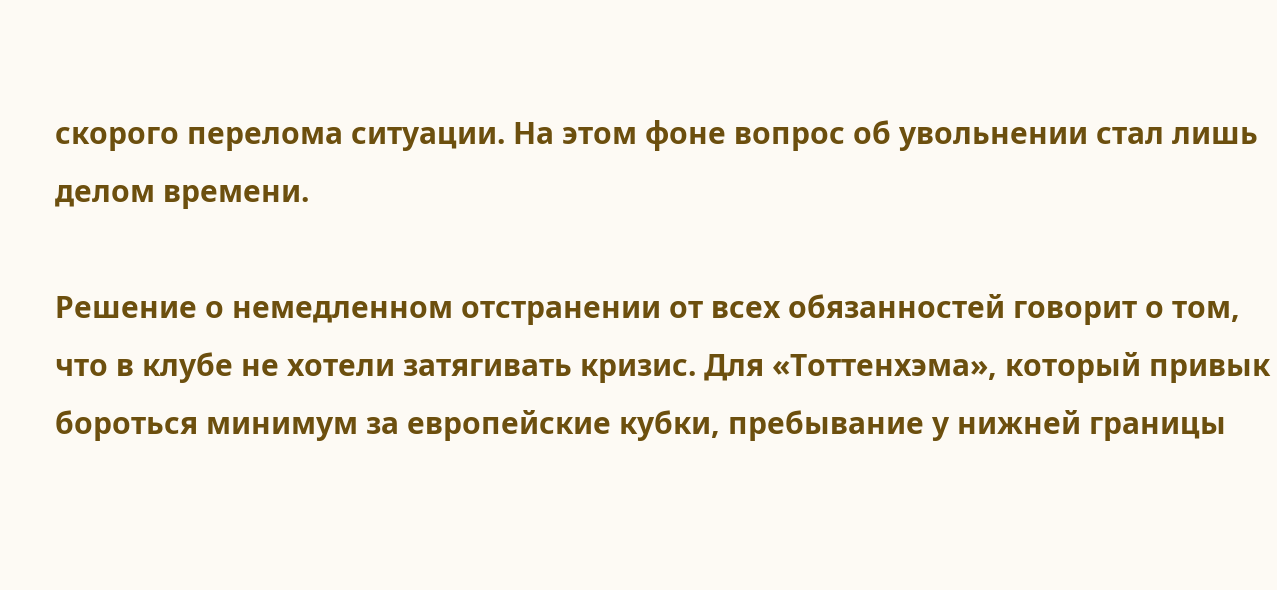скорого перелома ситуации. На этом фоне вопрос об увольнении стал лишь делом времени.

Решение о немедленном отстранении от всех обязанностей говорит о том, что в клубе не хотели затягивать кризис. Для «Тоттенхэма», который привык бороться минимум за европейские кубки, пребывание у нижней границы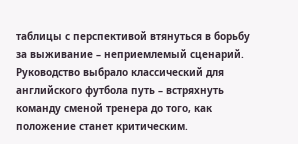таблицы с перспективой втянуться в борьбу за выживание – неприемлемый сценарий. Руководство выбрало классический для английского футбола путь – встряхнуть команду сменой тренера до того, как положение станет критическим.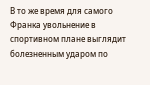В то же время для самого Франка увольнение в спортивном плане выглядит болезненным ударом по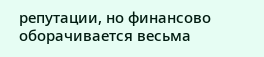репутации, но финансово оборачивается весьма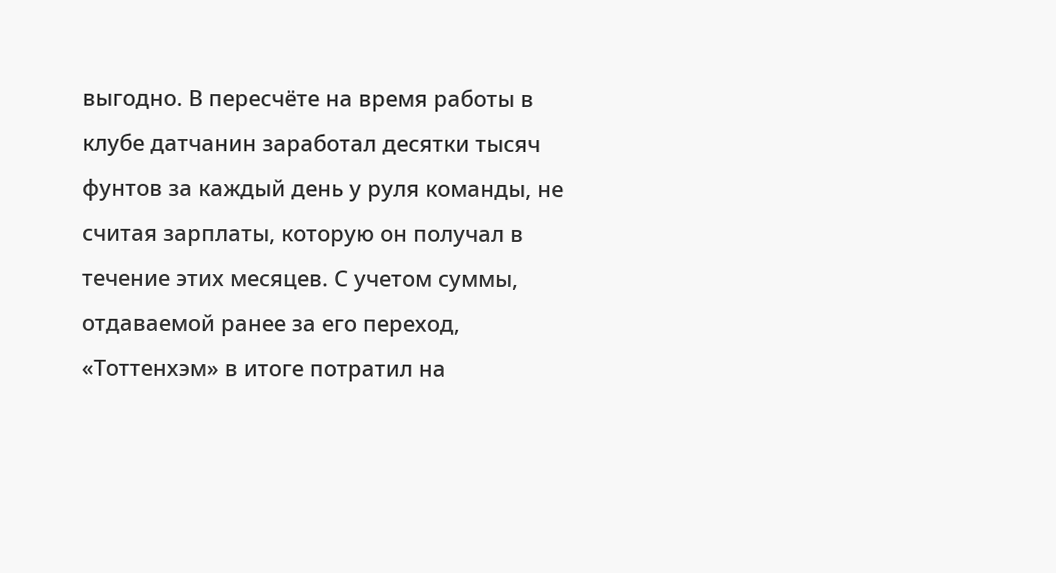выгодно. В пересчёте на время работы в клубе датчанин заработал десятки тысяч фунтов за каждый день у руля команды, не считая зарплаты, которую он получал в течение этих месяцев. С учетом суммы, отдаваемой ранее за его переход, «Тоттенхэм» в итоге потратил на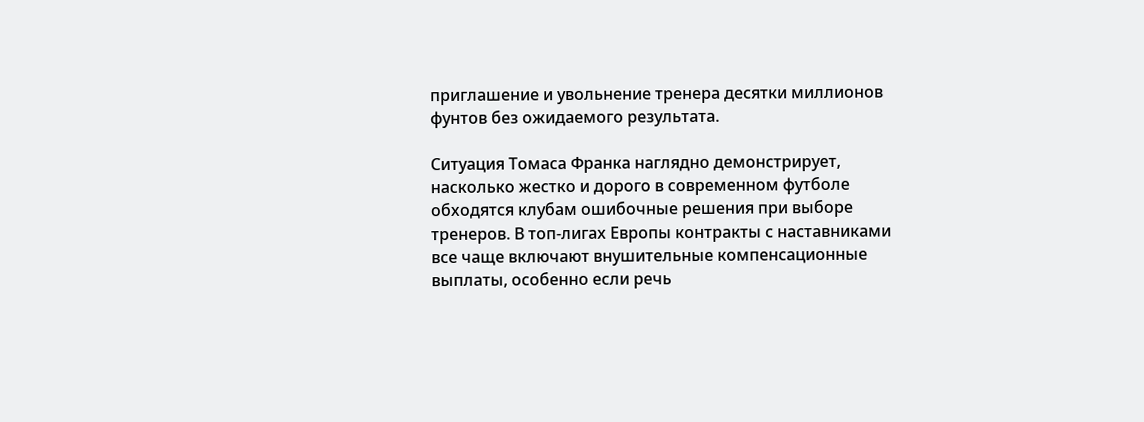приглашение и увольнение тренера десятки миллионов фунтов без ожидаемого результата.

Ситуация Томаса Франка наглядно демонстрирует, насколько жестко и дорого в современном футболе обходятся клубам ошибочные решения при выборе тренеров. В топ-лигах Европы контракты с наставниками все чаще включают внушительные компенсационные выплаты, особенно если речь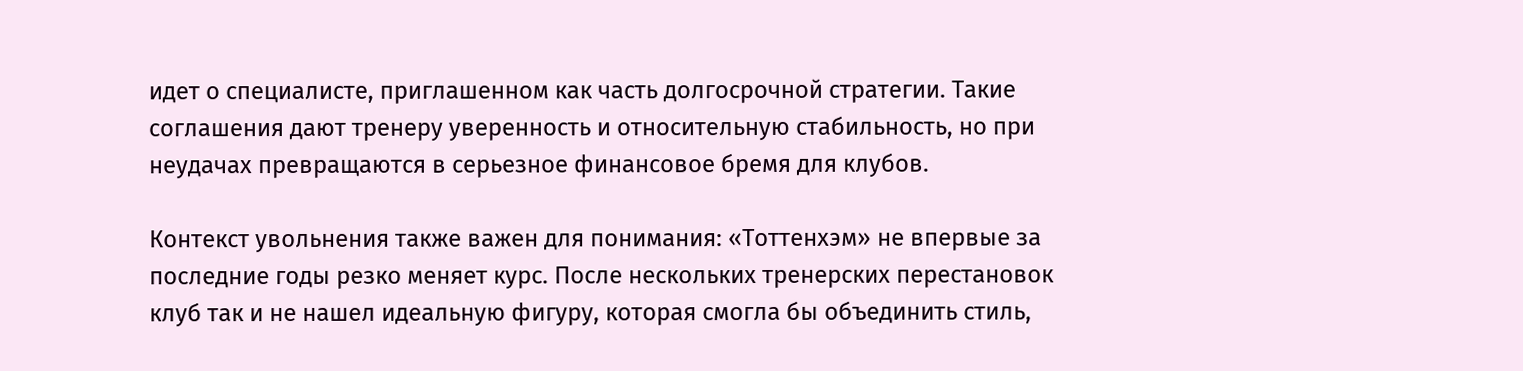идет о специалисте, приглашенном как часть долгосрочной стратегии. Такие соглашения дают тренеру уверенность и относительную стабильность, но при неудачах превращаются в серьезное финансовое бремя для клубов.

Контекст увольнения также важен для понимания: «Тоттенхэм» не впервые за последние годы резко меняет курс. После нескольких тренерских перестановок клуб так и не нашел идеальную фигуру, которая смогла бы объединить стиль,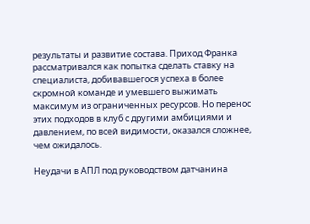результаты и развитие состава. Приход Франка рассматривался как попытка сделать ставку на специалиста, добивавшегося успеха в более скромной команде и умевшего выжимать максимум из ограниченных ресурсов. Но перенос этих подходов в клуб с другими амбициями и давлением, по всей видимости, оказался сложнее, чем ожидалось.

Неудачи в АПЛ под руководством датчанина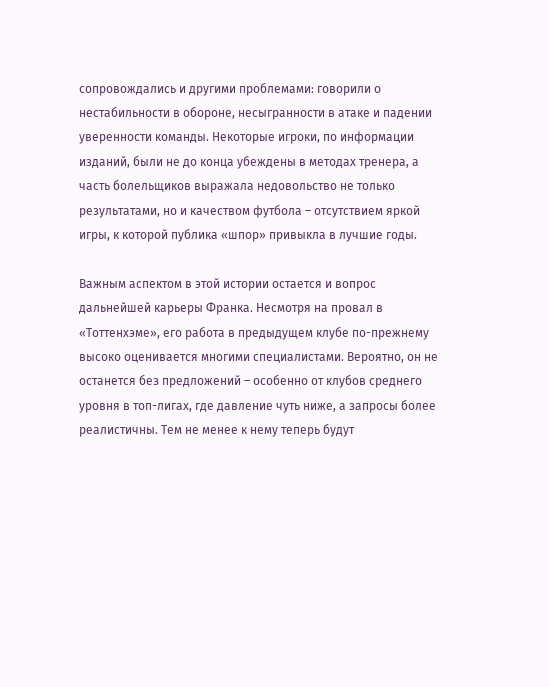сопровождались и другими проблемами: говорили о нестабильности в обороне, несыгранности в атаке и падении уверенности команды. Некоторые игроки, по информации изданий, были не до конца убеждены в методах тренера, а часть болельщиков выражала недовольство не только результатами, но и качеством футбола – отсутствием яркой игры, к которой публика «шпор» привыкла в лучшие годы.

Важным аспектом в этой истории остается и вопрос дальнейшей карьеры Франка. Несмотря на провал в «Тоттенхэме», его работа в предыдущем клубе по-прежнему высоко оценивается многими специалистами. Вероятно, он не останется без предложений – особенно от клубов среднего уровня в топ-лигах, где давление чуть ниже, а запросы более реалистичны. Тем не менее к нему теперь будут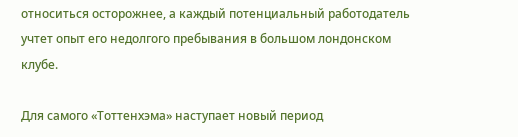относиться осторожнее, а каждый потенциальный работодатель учтет опыт его недолгого пребывания в большом лондонском клубе.

Для самого «Тоттенхэма» наступает новый период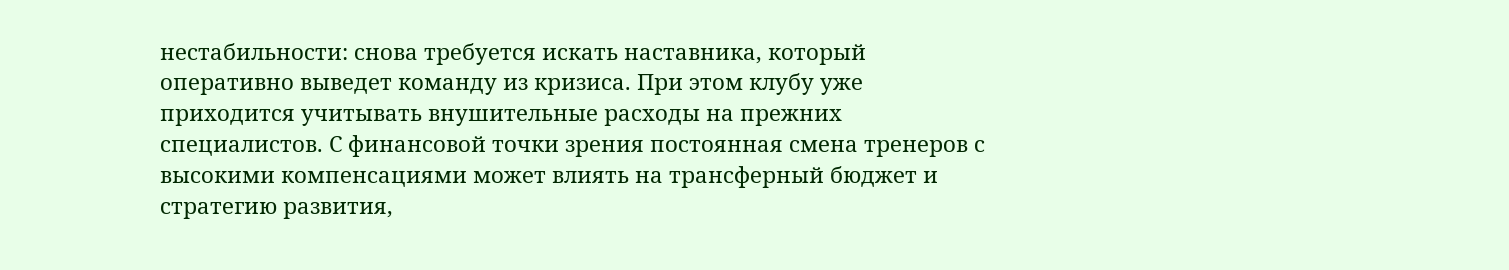нестабильности: снова требуется искать наставника, который оперативно выведет команду из кризиса. При этом клубу уже приходится учитывать внушительные расходы на прежних специалистов. С финансовой точки зрения постоянная смена тренеров с высокими компенсациями может влиять на трансферный бюджет и стратегию развития,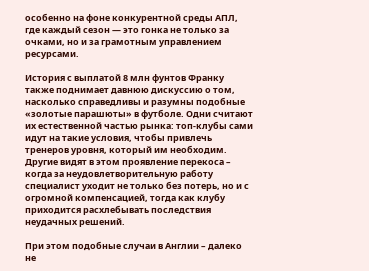особенно на фоне конкурентной среды АПЛ, где каждый сезон — это гонка не только за очками, но и за грамотным управлением ресурсами.

История с выплатой 8 млн фунтов Франку также поднимает давнюю дискуссию о том, насколько справедливы и разумны подобные «золотые парашюты» в футболе. Одни считают их естественной частью рынка: топ-клубы сами идут на такие условия, чтобы привлечь тренеров уровня, который им необходим. Другие видят в этом проявление перекоса – когда за неудовлетворительную работу специалист уходит не только без потерь, но и с огромной компенсацией, тогда как клубу приходится расхлебывать последствия неудачных решений.

При этом подобные случаи в Англии – далеко не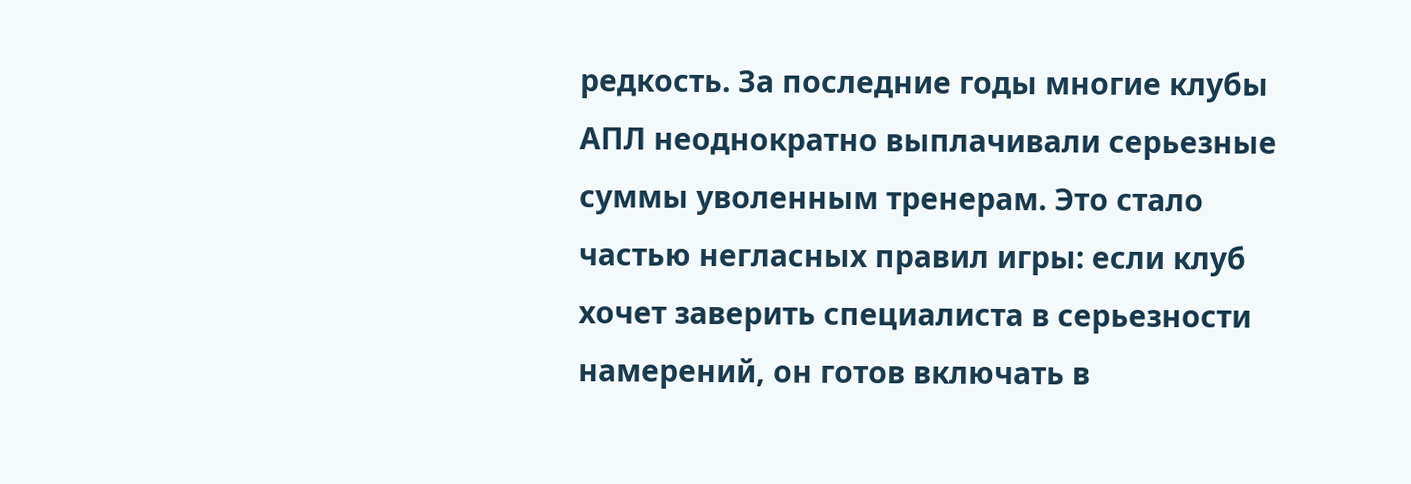редкость. За последние годы многие клубы АПЛ неоднократно выплачивали серьезные суммы уволенным тренерам. Это стало частью негласных правил игры: если клуб хочет заверить специалиста в серьезности намерений, он готов включать в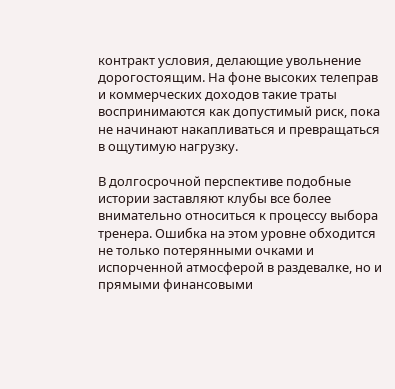контракт условия, делающие увольнение дорогостоящим. На фоне высоких телеправ и коммерческих доходов такие траты воспринимаются как допустимый риск, пока не начинают накапливаться и превращаться в ощутимую нагрузку.

В долгосрочной перспективе подобные истории заставляют клубы все более внимательно относиться к процессу выбора тренера. Ошибка на этом уровне обходится не только потерянными очками и испорченной атмосферой в раздевалке, но и прямыми финансовыми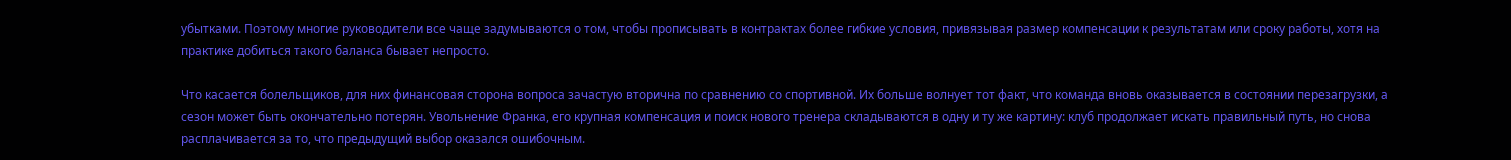убытками. Поэтому многие руководители все чаще задумываются о том, чтобы прописывать в контрактах более гибкие условия, привязывая размер компенсации к результатам или сроку работы, хотя на практике добиться такого баланса бывает непросто.

Что касается болельщиков, для них финансовая сторона вопроса зачастую вторична по сравнению со спортивной. Их больше волнует тот факт, что команда вновь оказывается в состоянии перезагрузки, а сезон может быть окончательно потерян. Увольнение Франка, его крупная компенсация и поиск нового тренера складываются в одну и ту же картину: клуб продолжает искать правильный путь, но снова расплачивается за то, что предыдущий выбор оказался ошибочным.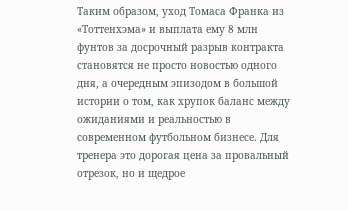Таким образом, уход Томаса Франка из «Тоттенхэма» и выплата ему 8 млн фунтов за досрочный разрыв контракта становятся не просто новостью одного дня, а очередным эпизодом в большой истории о том, как хрупок баланс между ожиданиями и реальностью в современном футбольном бизнесе. Для тренера это дорогая цена за провальный отрезок, но и щедрое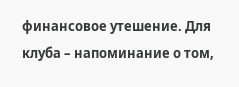финансовое утешение. Для клуба – напоминание о том,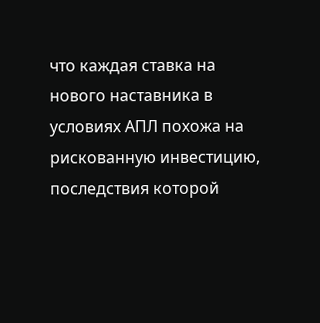что каждая ставка на нового наставника в условиях АПЛ похожа на рискованную инвестицию, последствия которой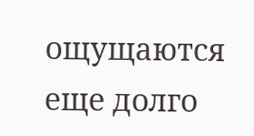ощущаются еще долго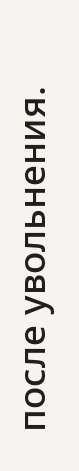после увольнения.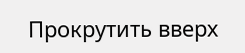Прокрутить вверх